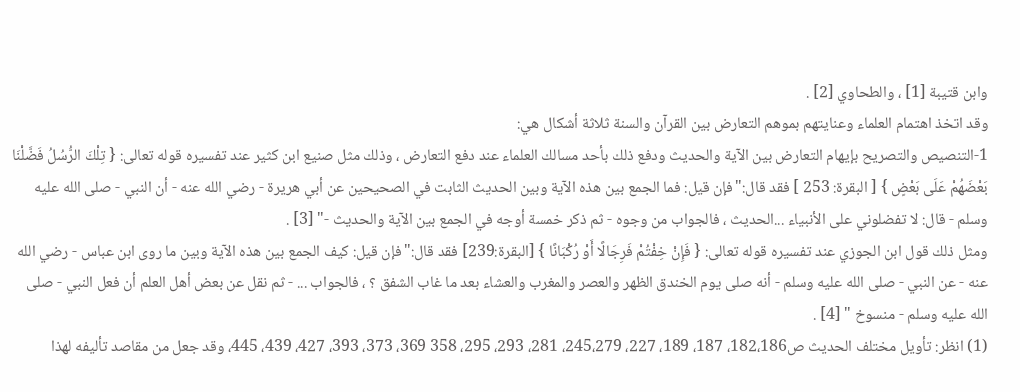وابن قتيبة [1] ، والطحاوي [2] .
وقد اتخذ اهتمام العلماء وعنايتهم بموهم التعارض بين القرآن والسنة ثلاثة أشكال هي:
1-التنصيص والتصريح بإيهام التعارض بين الآية والحديث ودفع ذلك بأحد مسالك العلماء عند دفع التعارض ، وذلك مثل صنيع ابن كثير عند تفسيره قوله تعالى: { تِلْكَ الرُّسُلُ فَضَّلْنَا بَعْضَهُمْ عَلَى بَعْضٍ } [ البقرة: 253 ] فقد قال:"فإن قيل: فما الجمع بين هذه الآية وبين الحديث الثابت في الصحيحين عن أبي هريرة - رضي الله عنه - أن النبي - صلى الله عليه وسلم - قال: لا تفضلوني على الأنبياء ...الحديث ، فالجواب من وجوه - ثم ذكر خمسة أوجه في الجمع بين الآية والحديث -" [3] .
ومثل ذلك قول ابن الجوزي عند تفسيره قوله تعالى: { فَإِنْ خِفْتُمْ فَرِجَالًا أَوْ رُكْبَانًا } [البقرة:239] فقد قال:"فإن قيل: كيف الجمع بين هذه الآية وبين ما روى ابن عباس - رضي الله عنه - عن النبي - صلى الله عليه وسلم - أنه صلى يوم الخندق الظهر والعصر والمغرب والعشاء بعد ما غاب الشفق ؟ ، فالجواب ... - ثم نقل عن بعض أهل العلم أن فعل النبي - صلى الله عليه وسلم - منسوخ " [4] .
(1) انظر: تأويل مختلف الحديث ص182،186، 187، 189، 227، 245،279، 281، 293، 295، 358 369، 373، 393، 427، 439، 445، وقد جعل من مقاصد تأليفه لهذا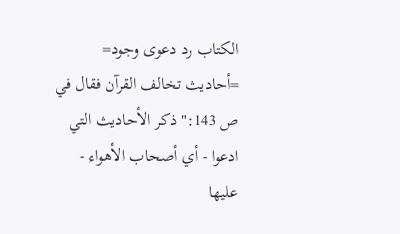الكتاب رد دعوى وجود= =أحاديث تخالف القرآن فقال في ص 143:"ذكر الأحاديث التي ادعوا - أي أصحاب الأهواء - عليها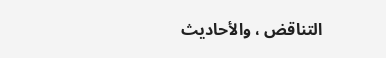التناقض ، والأحاديث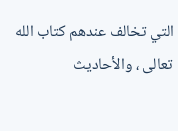التي تخالف عندهم كتاب الله تعالى ، والأحاديث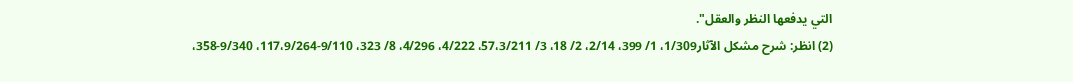التي يدفعها النظر والعقل".
(2) انظر: شرح مشكل الآثار1/309، 1/ 399، 2/14، 2/ 18، 3/ 57،3/211، 4/222، 4/296، 8/ 323، 9/110-117،9/264، 9/340-358،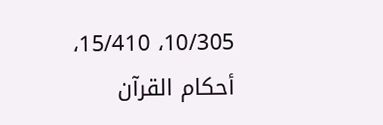10/305، 15/410، أحكام القرآن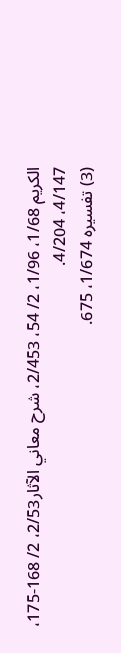الكريم 1/68، 1/96، 2/ 54، 2/453، شرح معاني الآثار2/53، 2/ 168-175، 4/147، 4/204.
(3) تفسيره 1/674، 675.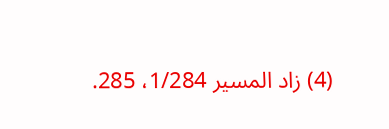(4) زاد المسير 1/284، 285.